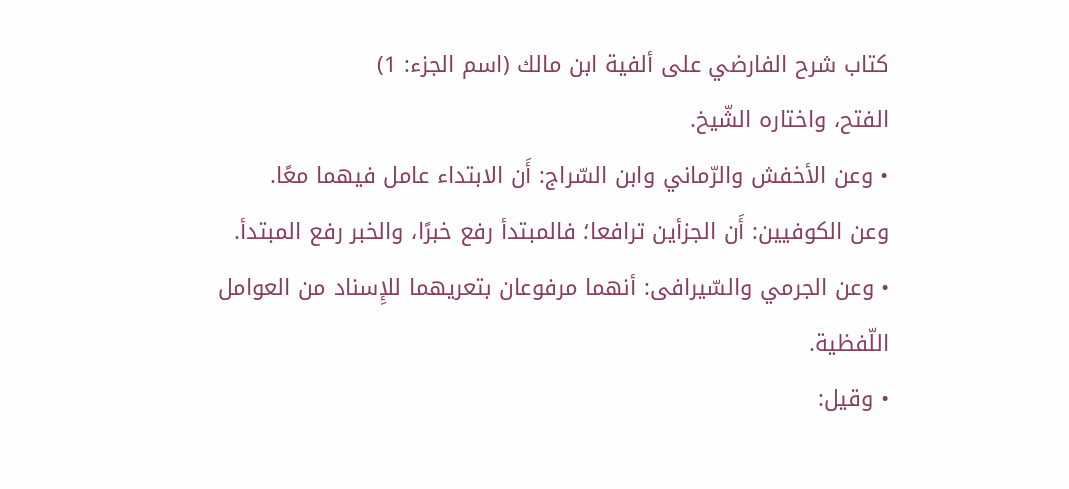كتاب شرح الفارضي على ألفية ابن مالك (اسم الجزء: 1)
الفتح، واختاره الشّيخ.
• وعن الأخفش والرّماني وابن السّراج: أَن الابتداء عامل فيهما معًا.
وعن الكوفيين: أَن الجزأين ترافعا؛ فالمبتدأ رفع خبرًا، والخبر رفع المبتدأ.
• وعن الجرمي والسّيرافى: أنهما مرفوعان بتعريهما للإِسناد من العوامل اللّفظية.
• وقيل: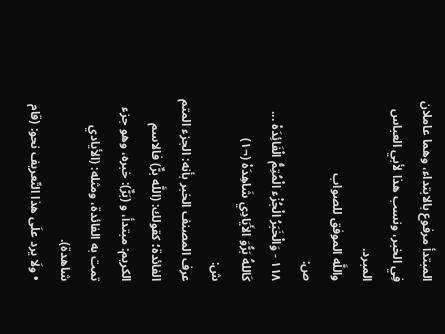المبتدأ مرفوع بالابتداء، وهما عاملان فِي الخبر، ونسب هذا لأبي العباس المبرد.
واللَّه الموفق للصواب
ص:
١١٨ - وَالْخَبَرُ الْجُزْء الْمُتِمُّ الْفَائِدَهْ ... كَاللهُ بَرُّوَ الأَيَادِي شَاهِدَهْ (¬١)
ش:
عرف المصنف الخبر بأنه: الجزء المتم الفائدة؛ كقولك: (اللَّه برٌّ) فالاسم الكريم: مبتدأ، و (بَرٌّ): خبره، وهو جزء تمت به الفائدة، ومثله: (الأيادي شاهدة).
• ولَا يرد علَى هذا التّعريف نحو: (قام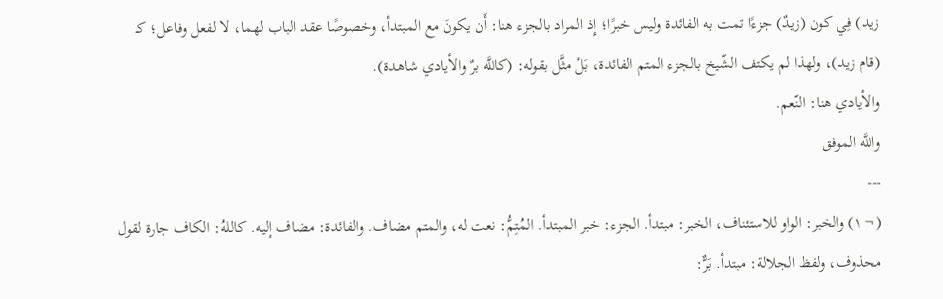زيد) فِي كون (زيدٌ) جزءًا تمت به الفائدة وليس خبرًا؛ إِذ المراد بالجزء هنا: أَن يكونَ مع المبتدأ، وخصوصًا عقد الباب لهما، لا لفعل وفاعل؛ كـ (قام زيد)، ولهذا لم يكتف الشّيخ بالجزء المتم الفائدة، بَلْ مثَّل بقوله: (كاللَّه برٌ والأيادي شاهدة).
والأيادي هنا: النّعم.
واللَّه الموفق
---
(¬١) والخبر: الواو للاستئناف، الخبر: مبتدأ. الجزء: خبر المبتدأ. المُتِمُّ: نعت له، والمتم مضاف. والفائدة: مضاف إليه. كاللهُ: الكاف جارة لقول محذوف، ولفظ الجلالة: مبتدأ. بَرٌّ: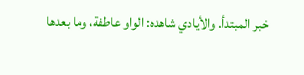خبر المبتدأ. والأيادي شاهده: الواو عاطفة، وما بعدها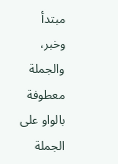مبتدأ وخبر، والجملة معطوفة بالواو على الجملة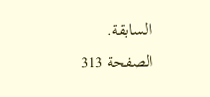السابقة.
الصفحة 313